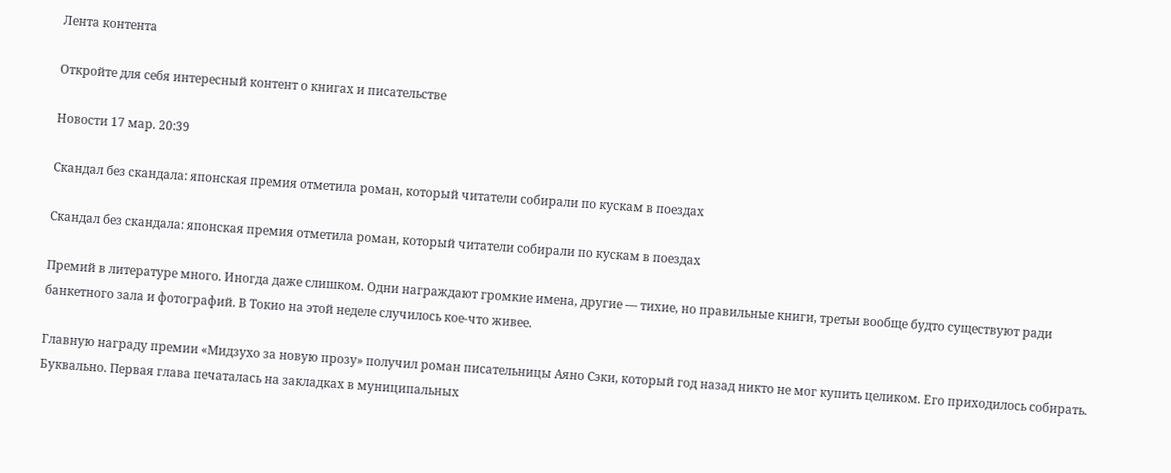Лента контента

Откройте для себя интересный контент о книгах и писательстве

Новости 17 мар. 20:39

Скандал без скандала: японская премия отметила роман, который читатели собирали по кускам в поездах

Скандал без скандала: японская премия отметила роман, который читатели собирали по кускам в поездах

Премий в литературе много. Иногда даже слишком. Одни награждают громкие имена, другие — тихие, но правильные книги, третьи вообще будто существуют ради банкетного зала и фотографий. В Токио на этой неделе случилось кое-что живее.

Главную награду премии «Мидзухо за новую прозу» получил роман писательницы Аяно Сэки, который год назад никто не мог купить целиком. Его приходилось собирать. Буквально. Первая глава печаталась на закладках в муниципальных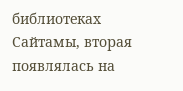библиотеках Сайтамы, вторая появлялась на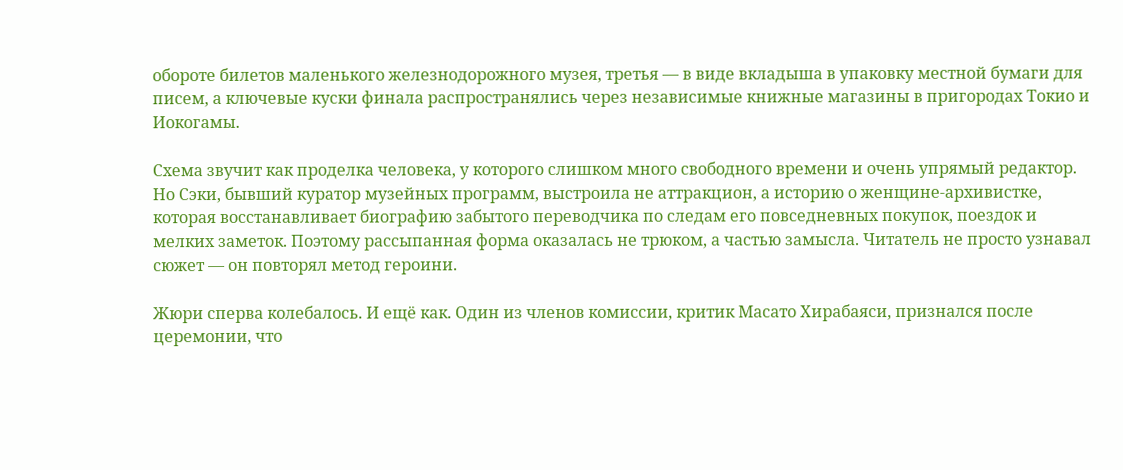обороте билетов маленького железнодорожного музея, третья — в виде вкладыша в упаковку местной бумаги для писем, а ключевые куски финала распространялись через независимые книжные магазины в пригородах Токио и Иокогамы.

Схема звучит как проделка человека, у которого слишком много свободного времени и очень упрямый редактор. Но Сэки, бывший куратор музейных программ, выстроила не аттракцион, а историю о женщине-архивистке, которая восстанавливает биографию забытого переводчика по следам его повседневных покупок, поездок и мелких заметок. Поэтому рассыпанная форма оказалась не трюком, а частью замысла. Читатель не просто узнавал сюжет — он повторял метод героини.

Жюри сперва колебалось. И ещё как. Один из членов комиссии, критик Масато Хирабаяси, признался после церемонии, что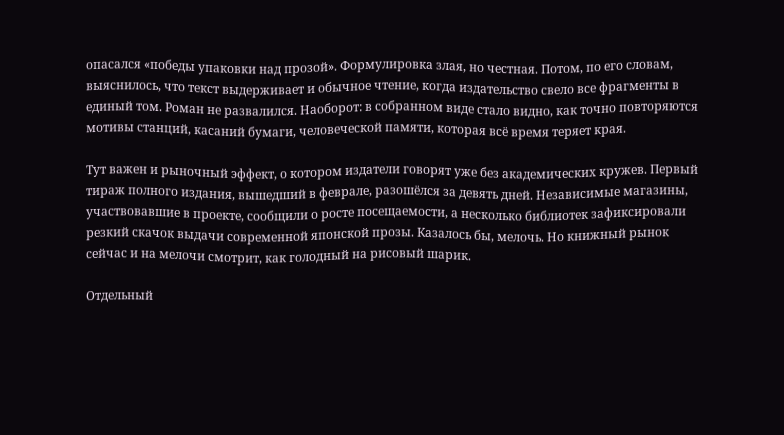опасался «победы упаковки над прозой». Формулировка злая, но честная. Потом, по его словам, выяснилось, что текст выдерживает и обычное чтение, когда издательство свело все фрагменты в единый том. Роман не развалился. Наоборот: в собранном виде стало видно, как точно повторяются мотивы станций, касаний бумаги, человеческой памяти, которая всё время теряет края.

Тут важен и рыночный эффект, о котором издатели говорят уже без академических кружев. Первый тираж полного издания, вышедший в феврале, разошёлся за девять дней. Независимые магазины, участвовавшие в проекте, сообщили о росте посещаемости, а несколько библиотек зафиксировали резкий скачок выдачи современной японской прозы. Казалось бы, мелочь. Но книжный рынок сейчас и на мелочи смотрит, как голодный на рисовый шарик.

Отдельный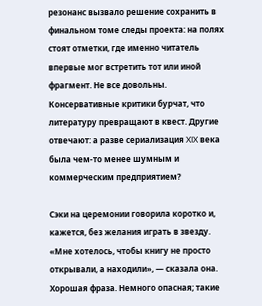резонанс вызвало решение сохранить в финальном томе следы проекта: на полях стоят отметки, где именно читатель впервые мог встретить тот или иной фрагмент. Не все довольны. Консервативные критики бурчат, что литературу превращают в квест. Другие отвечают: а разве сериализация XIX века была чем-то менее шумным и коммерческим предприятием?

Сэки на церемонии говорила коротко и, кажется, без желания играть в звезду. «Мне хотелось, чтобы книгу не просто открывали, а находили», — сказала она. Хорошая фраза. Немного опасная; такие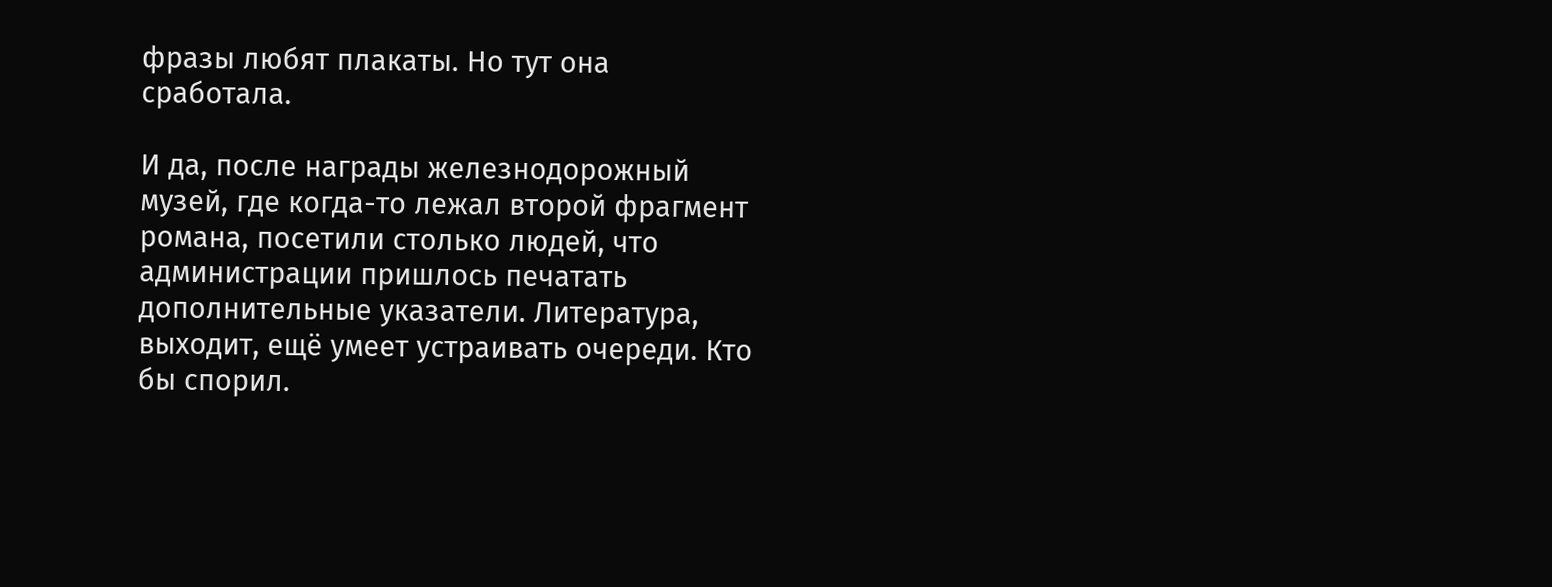фразы любят плакаты. Но тут она сработала.

И да, после награды железнодорожный музей, где когда-то лежал второй фрагмент романа, посетили столько людей, что администрации пришлось печатать дополнительные указатели. Литература, выходит, ещё умеет устраивать очереди. Кто бы спорил.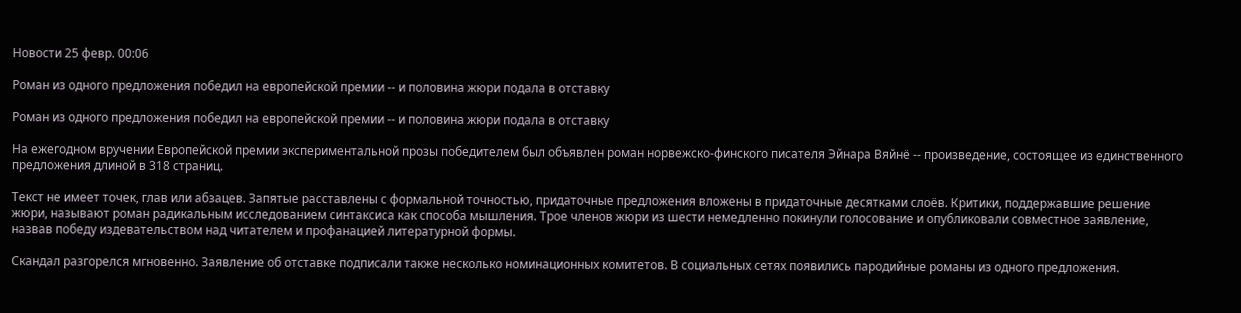Новости 25 февр. 00:06

Роман из одного предложения победил на европейской премии -- и половина жюри подала в отставку

Роман из одного предложения победил на европейской премии -- и половина жюри подала в отставку

На ежегодном вручении Европейской премии экспериментальной прозы победителем был объявлен роман норвежско-финского писателя Эйнара Вяйнё -- произведение, состоящее из единственного предложения длиной в 318 страниц.

Текст не имеет точек, глав или абзацев. Запятые расставлены с формальной точностью, придаточные предложения вложены в придаточные десятками слоёв. Критики, поддержавшие решение жюри, называют роман радикальным исследованием синтаксиса как способа мышления. Трое членов жюри из шести немедленно покинули голосование и опубликовали совместное заявление, назвав победу издевательством над читателем и профанацией литературной формы.

Скандал разгорелся мгновенно. Заявление об отставке подписали также несколько номинационных комитетов. В социальных сетях появились пародийные романы из одного предложения.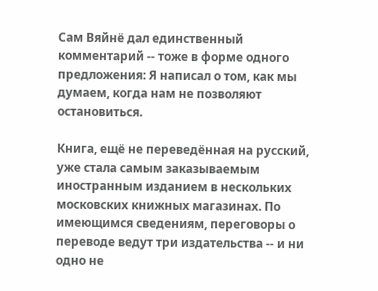Сам Вяйнё дал единственный комментарий -- тоже в форме одного предложения: Я написал о том, как мы думаем, когда нам не позволяют остановиться.

Книга, ещё не переведённая на русский, уже стала самым заказываемым иностранным изданием в нескольких московских книжных магазинах. По имеющимся сведениям, переговоры о переводе ведут три издательства -- и ни одно не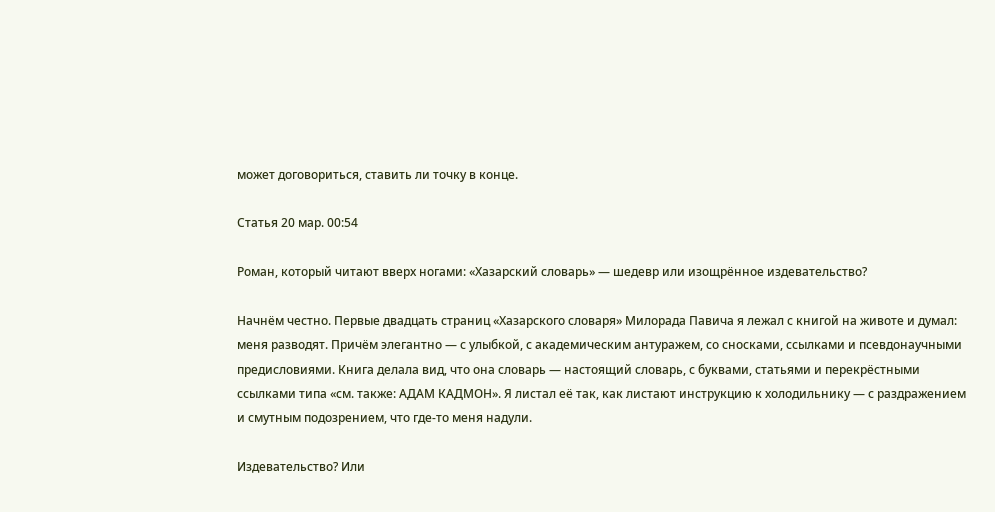может договориться, ставить ли точку в конце.

Статья 20 мар. 00:54

Роман, который читают вверх ногами: «Хазарский словарь» — шедевр или изощрённое издевательство?

Начнём честно. Первые двадцать страниц «Хазарского словаря» Милорада Павича я лежал с книгой на животе и думал: меня разводят. Причём элегантно — с улыбкой, с академическим антуражем, со сносками, ссылками и псевдонаучными предисловиями. Книга делала вид, что она словарь — настоящий словарь, с буквами, статьями и перекрёстными ссылками типа «см. также: АДАМ КАДМОН». Я листал её так, как листают инструкцию к холодильнику — с раздражением и смутным подозрением, что где-то меня надули.

Издевательство? Или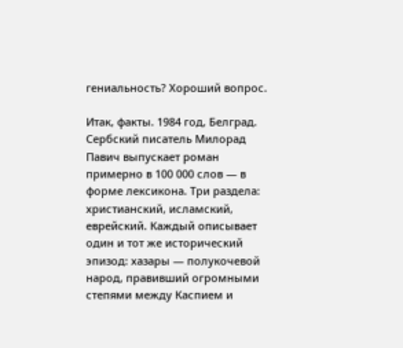гениальность? Хороший вопрос.

Итак, факты. 1984 год, Белград. Сербский писатель Милорад Павич выпускает роман примерно в 100 000 слов — в форме лексикона. Три раздела: христианский, исламский, еврейский. Каждый описывает один и тот же исторический эпизод: хазары — полукочевой народ, правивший огромными степями между Каспием и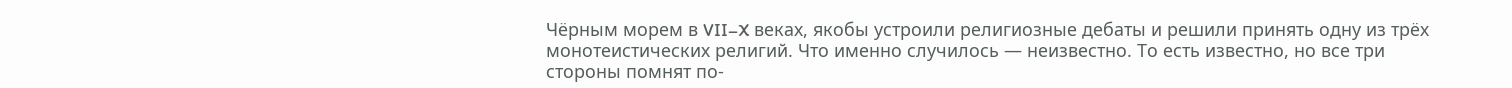Чёрным морем в VII–X веках, якобы устроили религиозные дебаты и решили принять одну из трёх монотеистических религий. Что именно случилось — неизвестно. То есть известно, но все три стороны помнят по-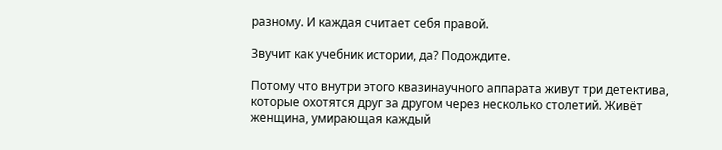разному. И каждая считает себя правой.

Звучит как учебник истории, да? Подождите.

Потому что внутри этого квазинаучного аппарата живут три детектива, которые охотятся друг за другом через несколько столетий. Живёт женщина, умирающая каждый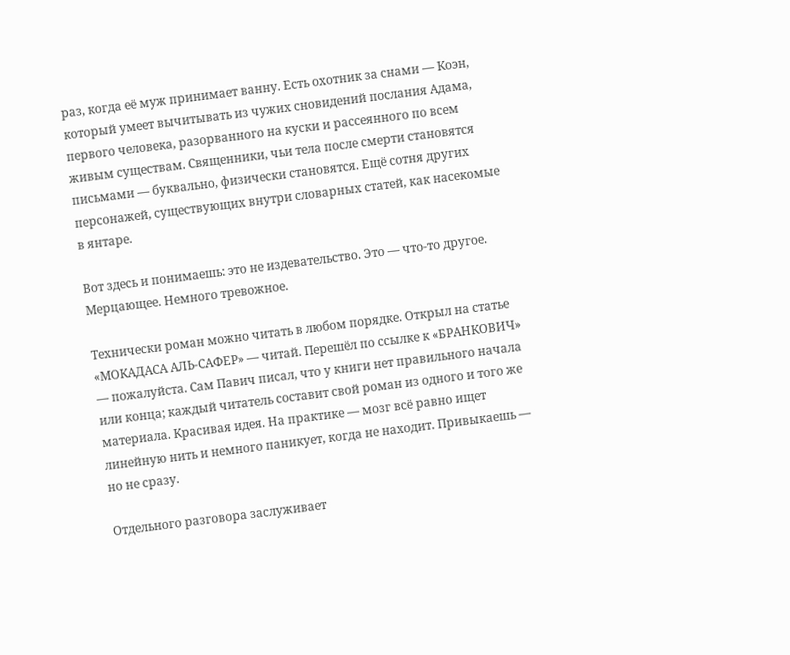раз, когда её муж принимает ванну. Есть охотник за снами — Коэн, который умеет вычитывать из чужих сновидений послания Адама, первого человека, разорванного на куски и рассеянного по всем живым существам. Священники, чьи тела после смерти становятся письмами — буквально, физически становятся. Ещё сотня других персонажей, существующих внутри словарных статей, как насекомые в янтаре.

Вот здесь и понимаешь: это не издевательство. Это — что-то другое. Мерцающее. Немного тревожное.

Технически роман можно читать в любом порядке. Открыл на статье «МОКАДАСА АЛЬ-САФЕР» — читай. Перешёл по ссылке к «БРАНКОВИЧ» — пожалуйста. Сам Павич писал, что у книги нет правильного начала или конца; каждый читатель составит свой роман из одного и того же материала. Красивая идея. На практике — мозг всё равно ищет линейную нить и немного паникует, когда не находит. Привыкаешь — но не сразу.

Отдельного разговора заслуживает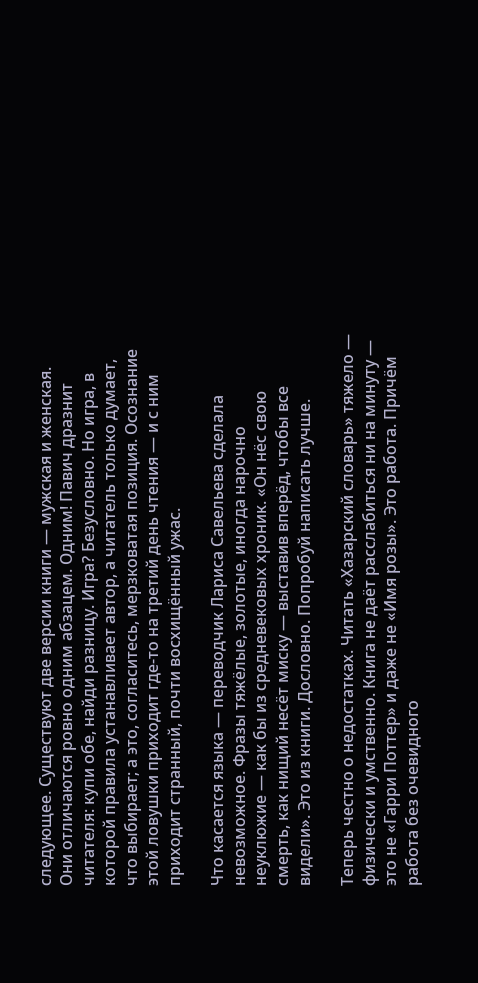следующее. Существуют две версии книги — мужская и женская. Они отличаются ровно одним абзацем. Одним! Павич дразнит читателя: купи обе, найди разницу. Игра? Безусловно. Но игра, в которой правила устанавливает автор, а читатель только думает, что выбирает; а это, согласитесь, мерзковатая позиция. Осознание этой ловушки приходит где-то на третий день чтения — и с ним приходит странный, почти восхищённый ужас.

Что касается языка — переводчик Лариса Савельева сделала невозможное. Фразы тяжёлые, золотые, иногда нарочно неуклюжие — как бы из средневековых хроник. «Он нёс свою смерть, как нищий несёт миску — выставив вперёд, чтобы все видели». Это из книги. Дословно. Попробуй написать лучше.

Теперь честно о недостатках. Читать «Хазарский словарь» тяжело — физически и умственно. Книга не даёт расслабиться ни на минуту — это не «Гарри Поттер» и даже не «Имя розы». Это работа. Причём работа без очевидного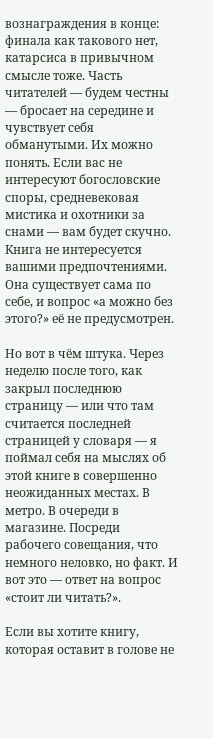вознаграждения в конце: финала как такового нет, катарсиса в привычном смысле тоже. Часть читателей — будем честны — бросает на середине и чувствует себя обманутыми. Их можно понять. Если вас не интересуют богословские споры, средневековая мистика и охотники за снами — вам будет скучно. Книга не интересуется вашими предпочтениями. Она существует сама по себе, и вопрос «а можно без этого?» её не предусмотрен.

Но вот в чём штука. Через неделю после того, как закрыл последнюю страницу — или что там считается последней страницей у словаря — я поймал себя на мыслях об этой книге в совершенно неожиданных местах. В метро. В очереди в магазине. Посреди рабочего совещания, что немного неловко, но факт. И вот это — ответ на вопрос «стоит ли читать?».

Если вы хотите книгу, которая оставит в голове не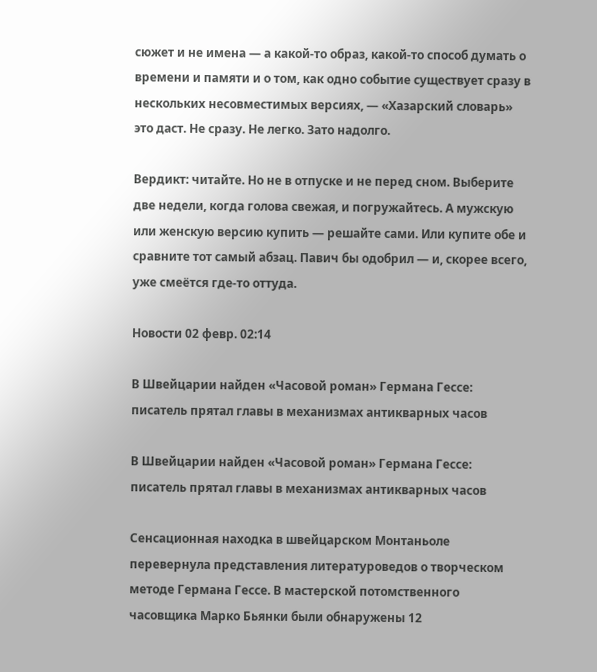сюжет и не имена — а какой-то образ, какой-то способ думать о времени и памяти и о том, как одно событие существует сразу в нескольких несовместимых версиях, — «Хазарский словарь» это даст. Не сразу. Не легко. Зато надолго.

Вердикт: читайте. Но не в отпуске и не перед сном. Выберите две недели, когда голова свежая, и погружайтесь. А мужскую или женскую версию купить — решайте сами. Или купите обе и сравните тот самый абзац. Павич бы одобрил — и, скорее всего, уже смеётся где-то оттуда.

Новости 02 февр. 02:14

В Швейцарии найден «Часовой роман» Германа Гессе: писатель прятал главы в механизмах антикварных часов

В Швейцарии найден «Часовой роман» Германа Гессе: писатель прятал главы в механизмах антикварных часов

Сенсационная находка в швейцарском Монтаньоле перевернула представления литературоведов о творческом методе Германа Гессе. В мастерской потомственного часовщика Марко Бьянки были обнаружены 12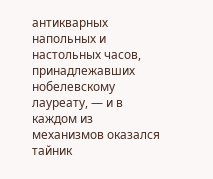антикварных напольных и настольных часов, принадлежавших нобелевскому лауреату, — и в каждом из механизмов оказался тайник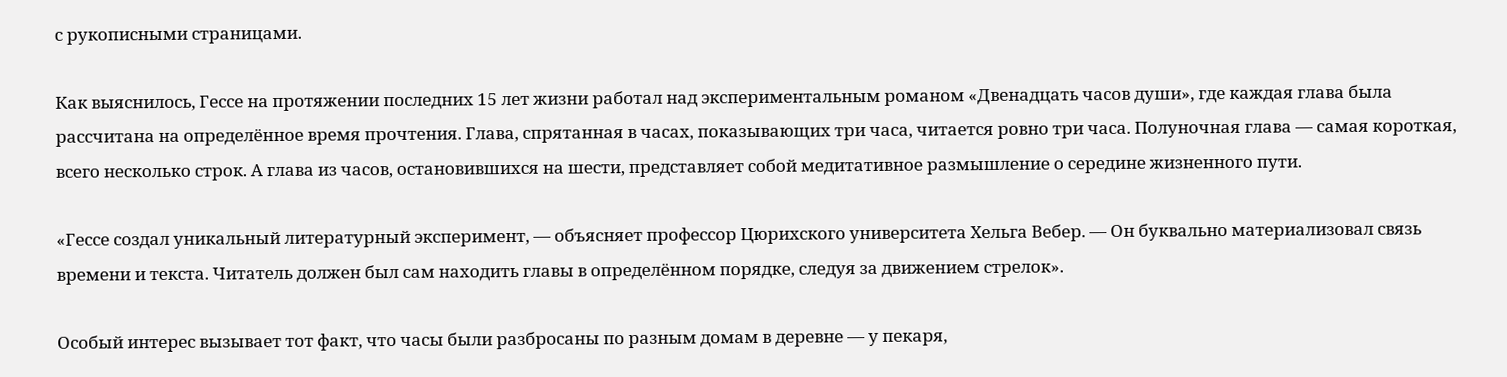с рукописными страницами.

Как выяснилось, Гессе на протяжении последних 15 лет жизни работал над экспериментальным романом «Двенадцать часов души», где каждая глава была рассчитана на определённое время прочтения. Глава, спрятанная в часах, показывающих три часа, читается ровно три часа. Полуночная глава — самая короткая, всего несколько строк. А глава из часов, остановившихся на шести, представляет собой медитативное размышление о середине жизненного пути.

«Гессе создал уникальный литературный эксперимент, — объясняет профессор Цюрихского университета Хельга Вебер. — Он буквально материализовал связь времени и текста. Читатель должен был сам находить главы в определённом порядке, следуя за движением стрелок».

Особый интерес вызывает тот факт, что часы были разбросаны по разным домам в деревне — у пекаря,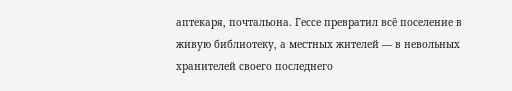аптекаря, почтальона. Гессе превратил всё поселение в живую библиотеку, а местных жителей — в невольных хранителей своего последнего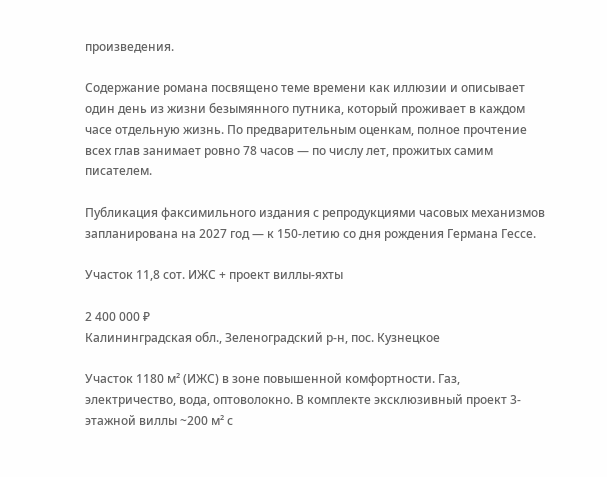произведения.

Содержание романа посвящено теме времени как иллюзии и описывает один день из жизни безымянного путника, который проживает в каждом часе отдельную жизнь. По предварительным оценкам, полное прочтение всех глав занимает ровно 78 часов — по числу лет, прожитых самим писателем.

Публикация факсимильного издания с репродукциями часовых механизмов запланирована на 2027 год — к 150-летию со дня рождения Германа Гессе.

Участок 11,8 сот. ИЖС + проект виллы-яхты

2 400 000 ₽
Калининградская обл., Зеленоградский р-н, пос. Кузнецкое

Участок 1180 м² (ИЖС) в зоне повышенной комфортности. Газ, электричество, вода, оптоволокно. В комплекте эксклюзивный проект 3-этажной виллы ~200 м² с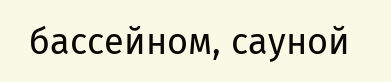бассейном, сауной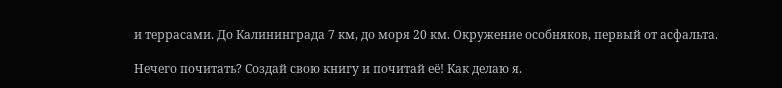и террасами. До Калининграда 7 км, до моря 20 км. Окружение особняков, первый от асфальта.

Нечего почитать? Создай свою книгу и почитай её! Как делаю я.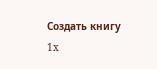Создать книгу
1x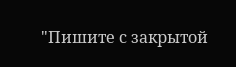"Пишите с закрытой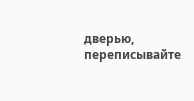дверью, переписывайте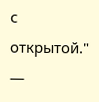с открытой." —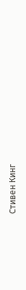Стивен Кинг